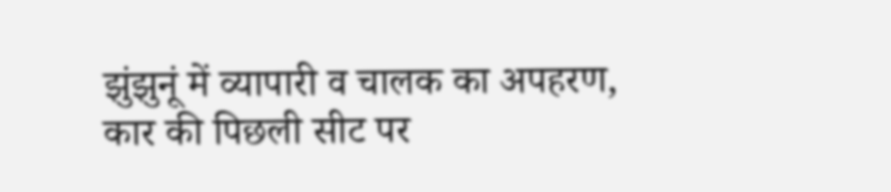झुंझुनूं में व्यापारी व चालक का अपहरण, कार की पिछली सीट पर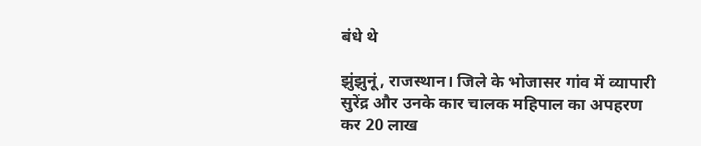बंधे थे

झुंझुनूं, राजस्थान। जिले के भोजासर गांव में व्यापारी सुरेंद्र और उनके कार चालक महिपाल का अपहरण कर 20 लाख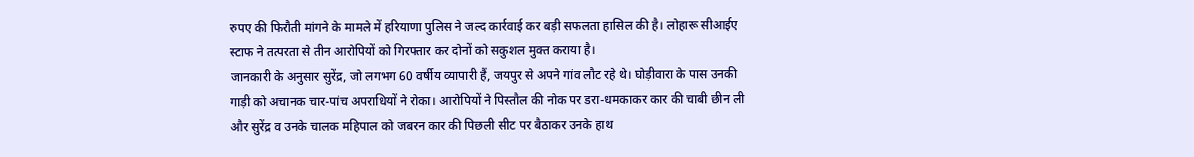रुपए की फिरौती मांगने के मामले में हरियाणा पुलिस ने जल्द कार्रवाई कर बड़ी सफलता हासिल की है। लोहारू सीआईए स्टाफ ने तत्परता से तीन आरोपियों को गिरफ्तार कर दोनों को सकुशल मुक्त कराया है।
जानकारी के अनुसार सुरेंद्र, जो लगभग 60 वर्षीय व्यापारी हैं, जयपुर से अपने गांव लौट रहे थे। घोड़ीवारा के पास उनकी गाड़ी को अचानक चार-पांच अपराधियों ने रोका। आरोपियों ने पिस्तौल की नोक पर डरा-धमकाकर कार की चाबी छीन ली और सुरेंद्र व उनके चालक महिपाल को जबरन कार की पिछली सीट पर बैठाकर उनके हाथ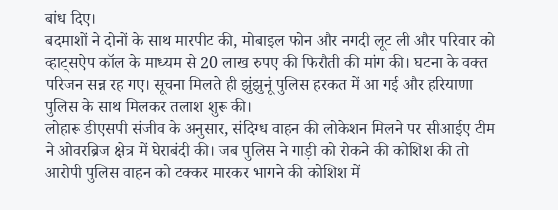बांध दिए।
बदमाशों ने दोनों के साथ मारपीट की, मोबाइल फोन और नगदी लूट ली और परिवार को व्हाट्सऐप कॉल के माध्यम से 20 लाख रुपए की फिरौती की मांग की। घटना के वक्त परिजन सन्न रह गए। सूचना मिलते ही झुंझुनूं पुलिस हरकत में आ गई और हरियाणा पुलिस के साथ मिलकर तलाश शुरू की।
लोहारू डीएसपी संजीव के अनुसार, संदिग्ध वाहन की लोकेशन मिलने पर सीआईए टीम ने ओवरब्रिज क्षेत्र में घेराबंदी की। जब पुलिस ने गाड़ी को रोकने की कोशिश की तो आरोपी पुलिस वाहन को टक्कर मारकर भागने की कोशिश में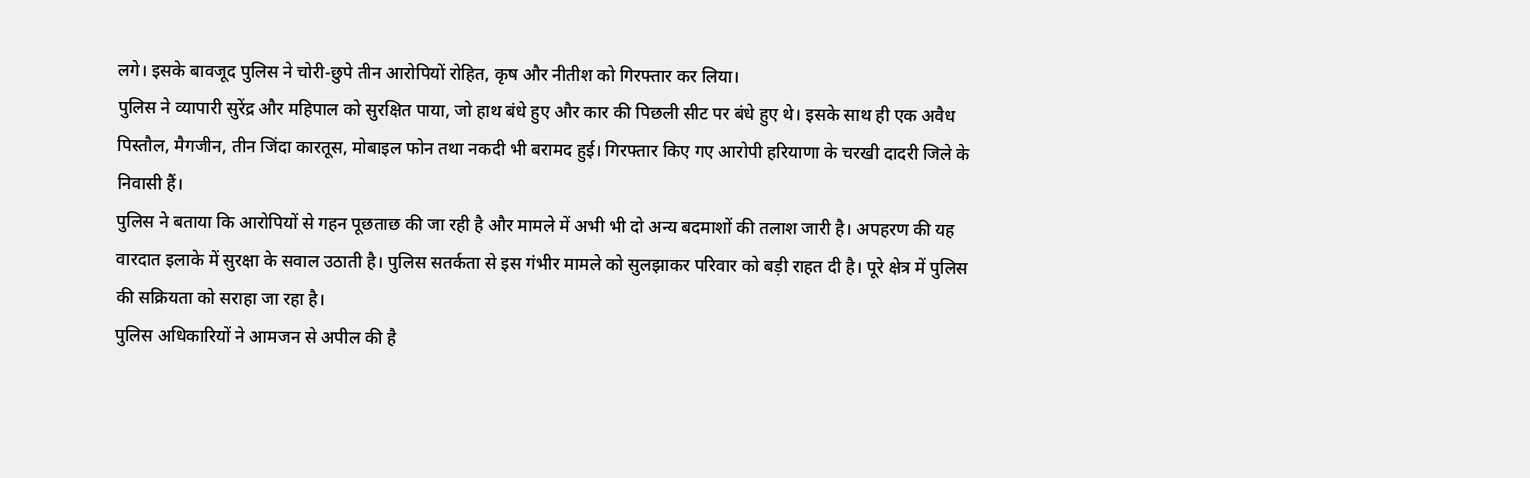लगे। इसके बावजूद पुलिस ने चोरी-छुपे तीन आरोपियों रोहित, कृष और नीतीश को गिरफ्तार कर लिया।
पुलिस ने व्यापारी सुरेंद्र और महिपाल को सुरक्षित पाया, जो हाथ बंधे हुए और कार की पिछली सीट पर बंधे हुए थे। इसके साथ ही एक अवैध पिस्तौल, मैगजीन, तीन जिंदा कारतूस, मोबाइल फोन तथा नकदी भी बरामद हुई। गिरफ्तार किए गए आरोपी हरियाणा के चरखी दादरी जिले के निवासी हैं।
पुलिस ने बताया कि आरोपियों से गहन पूछताछ की जा रही है और मामले में अभी भी दो अन्य बदमाशों की तलाश जारी है। अपहरण की यह वारदात इलाके में सुरक्षा के सवाल उठाती है। पुलिस सतर्कता से इस गंभीर मामले को सुलझाकर परिवार को बड़ी राहत दी है। पूरे क्षेत्र में पुलिस की सक्रियता को सराहा जा रहा है।
पुलिस अधिकारियों ने आमजन से अपील की है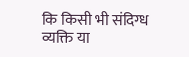कि किसी भी संदिग्ध व्यक्ति या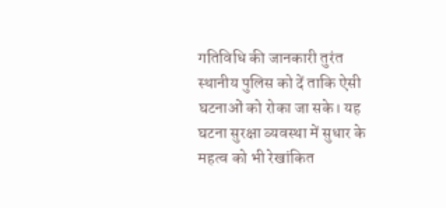गतिविधि की जानकारी तुरंत स्थानीय पुलिस को दें ताकि ऐसी घटनाओं को रोका जा सके। यह घटना सुरक्षा व्यवस्था में सुधार के महत्व को भी रेखांकित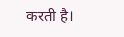करती है।